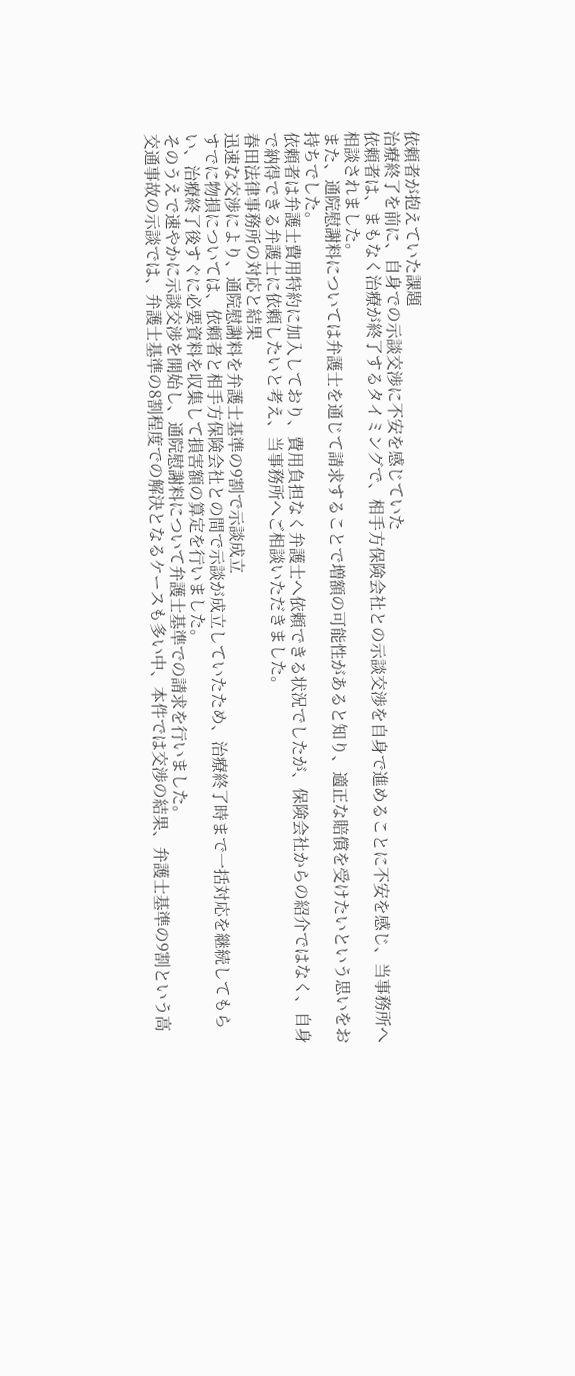依頼者が抱えていた課題
治療終了を前に、自身での示談交渉に不安を感じていた
依頼者は、まもなく治療が終了するタイミングで、相手方保険会社との示談交渉を自身で進めることに不安を感じ、当事務所へ相談されました。
また、通院慰謝料については弁護士を通じて請求することで増額の可能性があると知り、適正な賠償を受けたいという思いをお持ちでした。
依頼者は弁護士費用特約に加入しており、費用負担なく弁護士へ依頼できる状況でしたが、保険会社からの紹介ではなく、自身で納得できる弁護士に依頼したいと考え、当事務所へご相談いただきました。
春田法律事務所の対応と結果
迅速な交渉により、通院慰謝料を弁護士基準の9割で示談成立
すでに物損については、依頼者と相手方保険会社との間で示談が成立していたため、治療終了時まで一括対応を継続してもらい、治療終了後すぐに必要資料を収集して損害額の算定を行いました。
そのうえで速やかに示談交渉を開始し、通院慰謝料について弁護士基準での請求を行いました。
交通事故の示談では、弁護士基準の8割程度での解決となるケースも多い中、本件では交渉の結果、弁護士基準の9割という高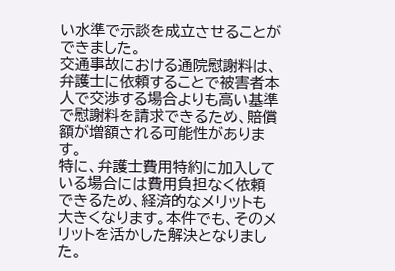い水準で示談を成立させることができました。
交通事故における通院慰謝料は、弁護士に依頼することで被害者本人で交渉する場合よりも高い基準で慰謝料を請求できるため、賠償額が増額される可能性があります。
特に、弁護士費用特約に加入している場合には費用負担なく依頼できるため、経済的なメリットも大きくなります。本件でも、そのメリットを活かした解決となりました。